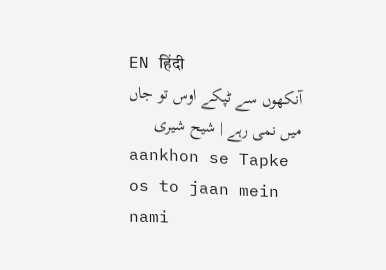EN हिंदी
آنکھوں سے ٹپکے اوس تو جاں میں نمی رہے | شیح شیری
aankhon se Tapke os to jaan mein nami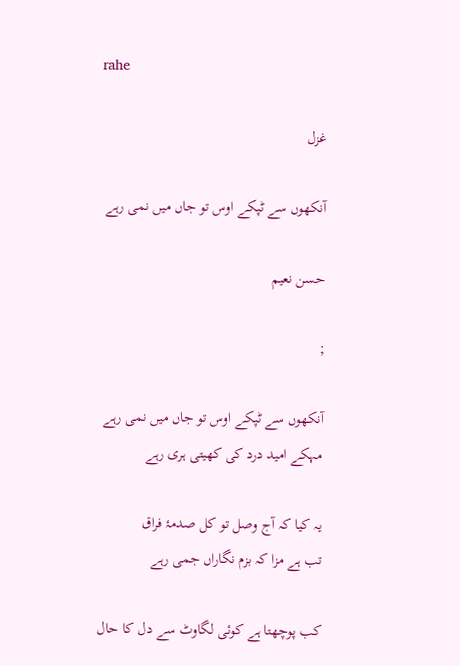rahe

غزل

آنکھوں سے ٹپکے اوس تو جاں میں نمی رہے

حسن نعیم

;

آنکھوں سے ٹپکے اوس تو جاں میں نمی رہے
مہکے امید درد کی کھیتی ہری رہے

یہ کیا کہ آج وصل تو کل صدمۂ فراق
تب ہے مزا کہ بزم نگاراں جمی رہے

کب پوچھتا ہے کوئی لگاوٹ سے دل کا حال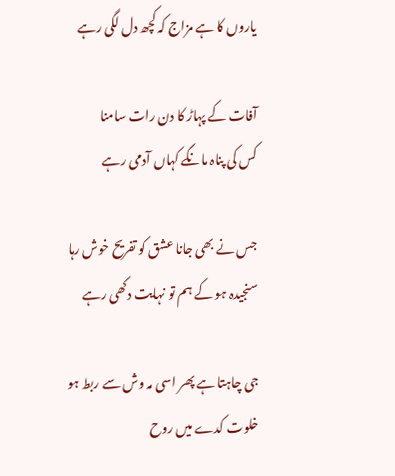یاروں کا ہے مزاج کہ کچھ دل لگی رہے

آفات کے پہاڑ کا دن رات سامنا
کس کی پناہ مانگے کہاں آدمی رہے

جس نے بھی جانا عشق کو تفریح خوش رہا
سنجیدہ ہو کے ہم تو نہایت دکھی رہے

جی چاہتا ہے پھر اسی مہ وش سے ربط ہو
خلوت کدے میں روح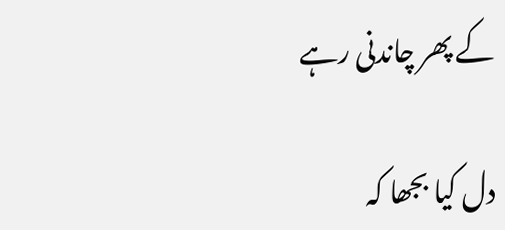کے پھر چاندنی رہے

دل کیا بجھا کہ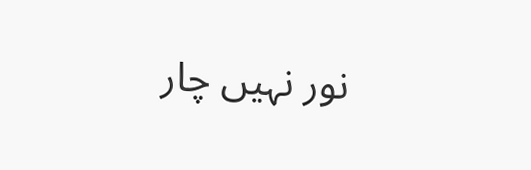نور نہیں چار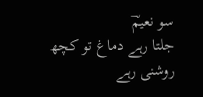سو نعیمؔ
جلتا رہے دماغ تو کچھ روشنی رہے